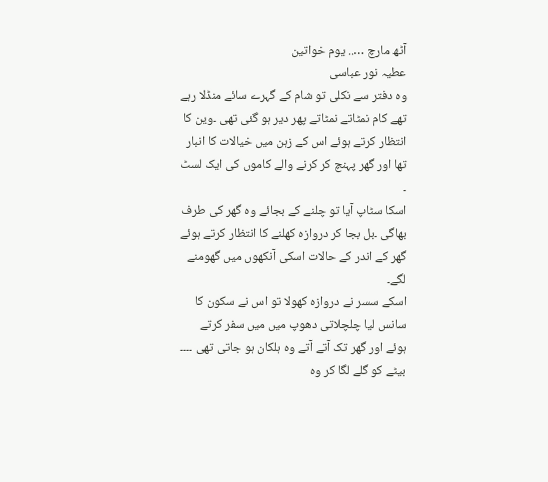آٹھ مارچ ….. یوم خواتین
عطیہ نور عباسی
وہ دفتر سے نکلی تو شام کے گہرے سائے منڈلا رہے تھے کام نمٹاتے نمٹاتے پھر دیر ہو گئی تھی ۔وین کا انتظار کرتے ہوئے اس کے زہن میں خیالات کا انبار تھا اور گھر پہنچ کر کرنے والے کاموں کی ایک لسٹ ۔
اسکا سٹاپ آیا تو چلنے کے بجائے وہ گھر کی طرف بھاگی ۔بل بجا کر دروازہ کھلنے کا انتظار کرتے ہوئے گھر کے اندر کے حالات اسکی آنکھوں میں گھومنے لگے۔
اسکے سسر نے دروازہ کھولا تو اس نے سکون کا سانس لیا چلچلاتی دھوپ میں میں سفر کرتے ہوئے اور گھر تک آتے آتے وہ ہلکان ہو جاتی تھی ۔۔۔۔
بیٹے کو گلے لگا کر وہ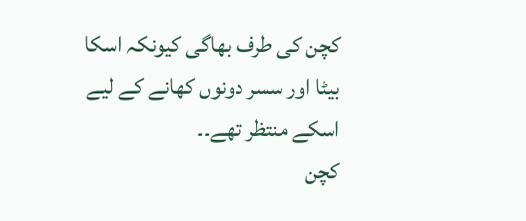کچن کی طرف بھاگی کیونکہ اسکا بیٹا اور سسر دونوں کھانے کے لیے اسکے منتظر تھے۔۔
کچن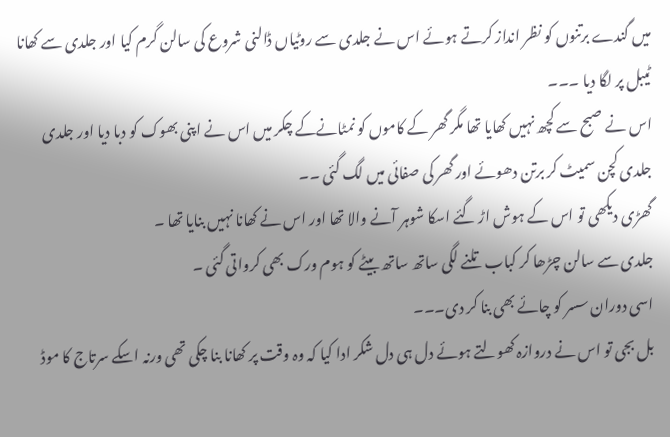میں گندے برتنوں کو نظر انداز کرتے ہوئے اس نے جلدی سے روٹیاں ڈالنی شروع کی سالن گرم کیا اور جلدی سے کھانا ٹیبل پر لگا دیا ۔۔۔
اس نے صبح سے کچھ نہیں کھایا تھا مگر گھر کے کاموں کو نمٹانےکے چکر میں اس نے اپنی بھوک کو دبا دیا اور جلدی جلدی کچن سمیٹ کر برتن دھوئے اور گھر کی صفائی میں لگ گئی ۔۔
گھڑی دیکھی تو اس کے ہوش اڑ گئے اسکا شوہر آنے والا تھا اور اس نے کھانا نہیں بنایا تھا ۔
جلدی سے سالن چڑھا کر کباب تلنے لگی ساتھ ساتھ بیٹے کو ہوم ورک بھی کرواتی گئی ۔
اسی دوران سسر کو چائے بھی بنا کر دی۔۔۔
بل بجی تو اس نے دروازہ کھولتے ہوئے دل ہی دل شکر ادا کیا کہ وہ وقت پر کھانا بنا چکی تھی ورنہ اسکے سرتاج کا موڈ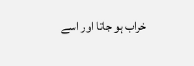خراب ہو جاتا اور اسے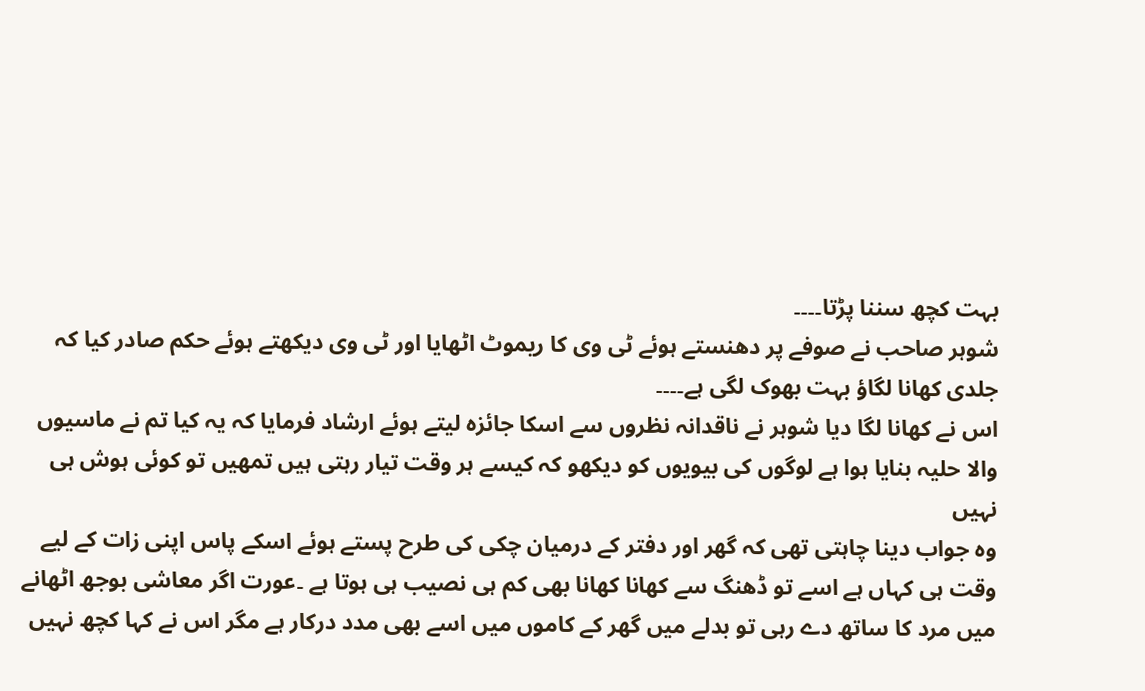بہت کچھ سننا پڑتا۔۔۔۔
شوہر صاحب نے صوفے پر دھنستے ہوئے ٹی وی کا ریموٹ اٹھایا اور ٹی وی دیکھتے ہوئے حکم صادر کیا کہ جلدی کھانا لگاؤ بہت بھوک لگی ہے۔۔۔۔
اس نے کھانا لگا دیا شوہر نے ناقدانہ نظروں سے اسکا جائزہ لیتے ہوئے ارشاد فرمایا کہ یہ کیا تم نے ماسیوں والا حلیہ بنایا ہوا ہے لوگوں کی بیویوں کو دیکھو کہ کیسے ہر وقت تیار رہتی ہیں تمھیں تو کوئی ہوش ہی نہیں
وہ جواب دینا چاہتی تھی کہ گھر اور دفتر کے درمیان چکی کی طرح پستے ہوئے اسکے پاس اپنی زات کے لیے وقت ہی کہاں ہے اسے تو ڈھنگ سے کھانا کھانا بھی کم ہی نصیب ہی ہوتا ہے ۔عورت اگر معاشی بوجھ اٹھانے میں مرد کا ساتھ دے رہی تو بدلے میں گھر کے کاموں میں اسے بھی مدد درکار ہے مگر اس نے کہا کچھ نہیں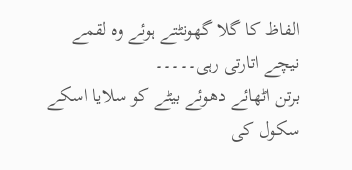الفاظ کا گلا گھونٹتے ہوئے وہ لقمے نیچے اتارتی رہی۔۔۔۔۔
برتن اٹھائے دھوئے بیٹے کو سلایا اسکے سکول کی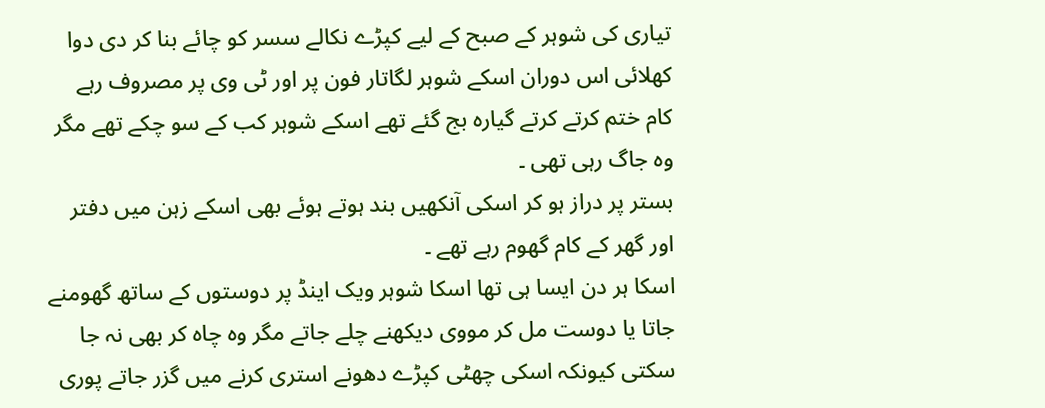تیاری کی شوہر کے صبح کے لیے کپڑے نکالے سسر کو چائے بنا کر دی دوا کھلائی اس دوران اسکے شوہر لگاتار فون پر اور ٹی وی پر مصروف رہے
کام ختم کرتے کرتے گیارہ بج گئے تھے اسکے شوہر کب کے سو چکے تھے مگر وہ جاگ رہی تھی ۔
بستر پر دراز ہو کر اسکی آنکھیں بند ہوتے ہوئے بھی اسکے زہن میں دفتر اور گھر کے کام گھوم رہے تھے ۔
اسکا ہر دن ایسا ہی تھا اسکا شوہر ویک اینڈ پر دوستوں کے ساتھ گھومنے جاتا یا دوست مل کر مووی دیکھنے چلے جاتے مگر وہ چاہ کر بھی نہ جا سکتی کیونکہ اسکی چھٹی کپڑے دھونے استری کرنے میں گزر جاتے پوری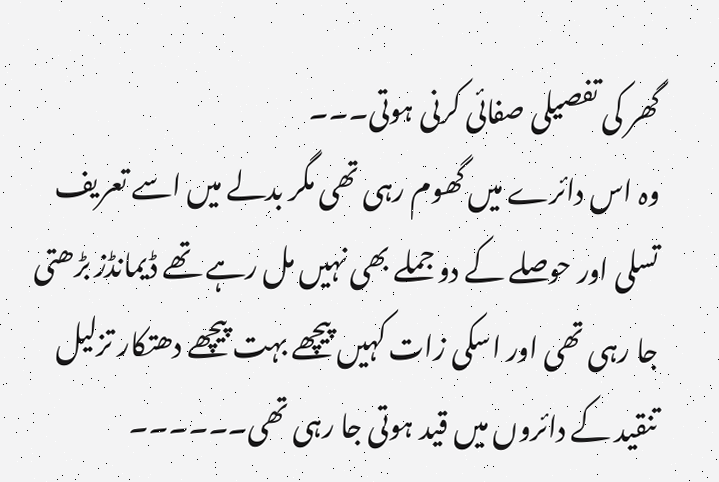گھر کی تفصیلی صفائی کرنی ہوتی۔۔۔
وہ اس دائرے میں گھوم رہی تھی مگر بدلے میں اسے تعریف تسلی اور حوصلے کے دو جملے بھی نہیں مل رہے تھے ڈیمانڈز بڑھتی جا رہی تھی اور اسکی زات کہیں پیچھے بہت پیچھے دھتکار تزلیل تنقید کے دائروں میں قید ہوتی جا رہی تھی۔۔۔۔۔۔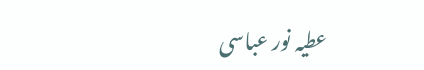عطیہ نور عباسی